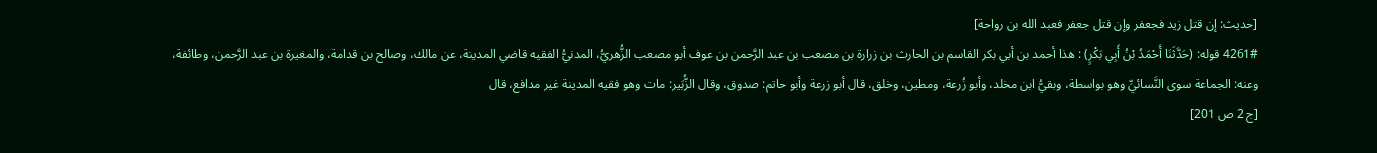[حديث: إن قتل زيد فجعفر وإن قتل جعفر فعبد الله بن رواحة]
4261# قوله: (حَدَّثَنَا أَحْمَدُ بْنُ أَبِي بَكْرٍ) : هذا أحمد بن أبي بكر القاسم بن الحارث بن زرارة بن مصعب بن عبد الرَّحمن بن عوف أبو مصعب الزُّهريُّ، المدنيُّ الفقيه قاضي المدينة، عن مالك، وصالح بن قدامة، والمغيرة بن عبد الرَّحمن، وطائفة، وعنه: الجماعة سوى النَّسائيِّ وهو بواسطة، وبقيُّ ابن مخلد، وأبو زُرعة، ومطين، وخلق، قال أبو زرعة وأبو حاتم: صدوق، وقال الزُّبَير: مات وهو فقيه المدينة غير مدافع، قال
[ج 2 ص 201]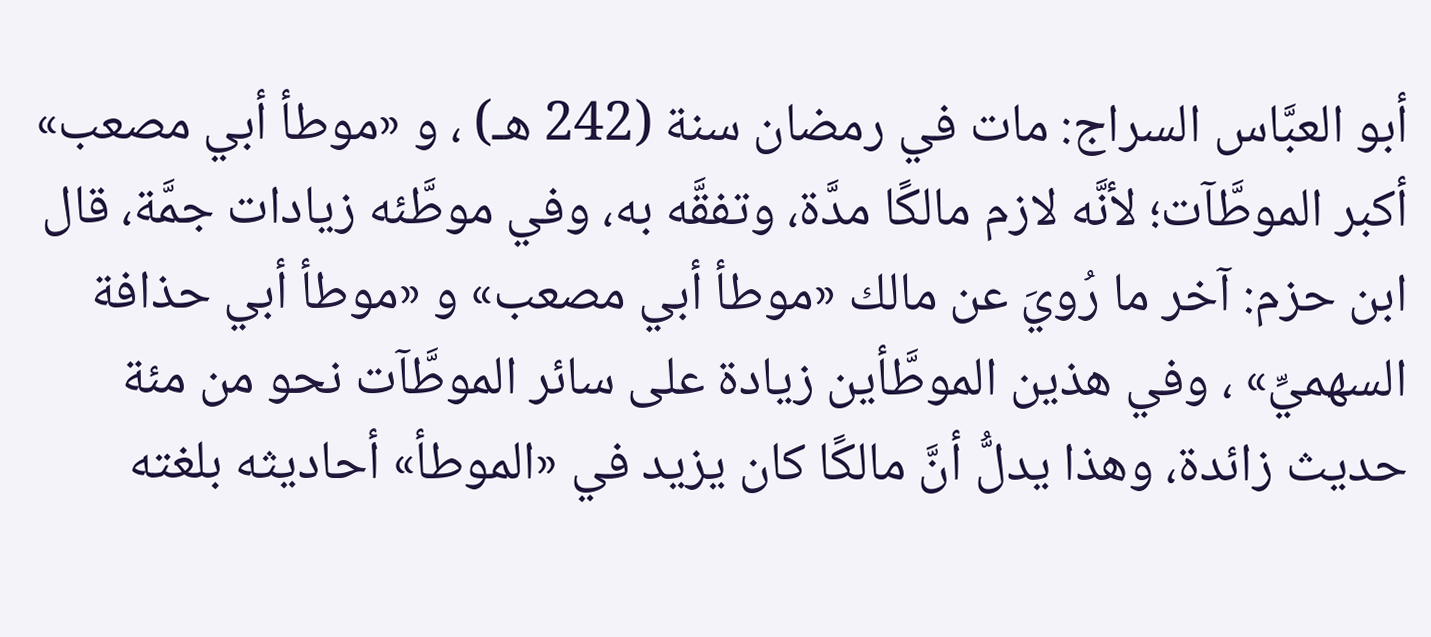أبو العبَّاس السراج: مات في رمضان سنة (242 هـ) ، و «موطأ أبي مصعب» أكبر الموطَّآت؛ لأنَّه لازم مالكًا مدَّة، وتفقَّه به، وفي موطَّئه زيادات جمَّة، قال ابن حزم: آخر ما رُويَ عن مالك «موطأ أبي مصعب» و «موطأ أبي حذافة السهميِّ» ، وفي هذين الموطَّأين زيادة على سائر الموطَّآت نحو من مئة حديث زائدة، وهذا يدلُّ أنَّ مالكًا كان يزيد في «الموطأ» أحاديثه بلغته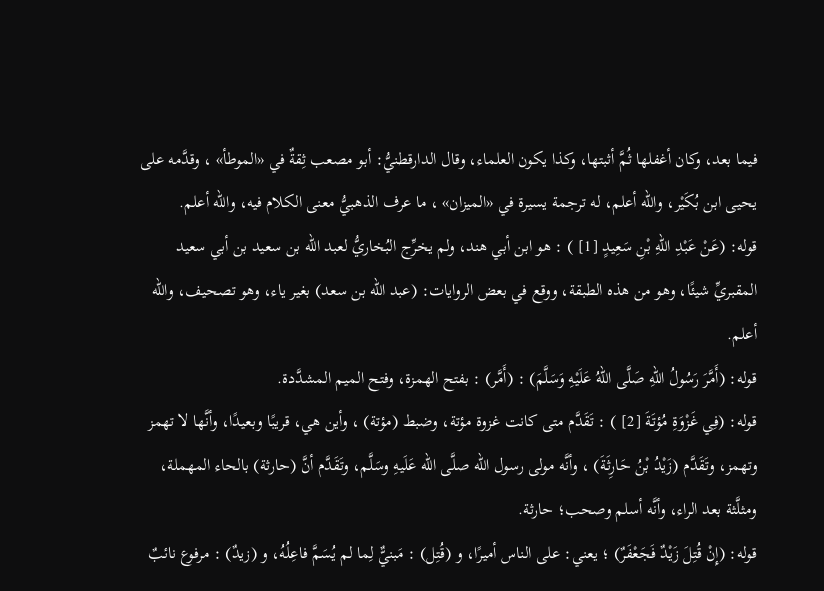فيما بعد، وكان أغفلها ثُمَّ أثبتها، وكذا يكون العلماء، وقال الدارقطنيُّ: أبو مصعب ثِقةٌ في «الموطأ» ، وقدَّمه على يحيى ابن بُكَيْر، والله أعلم، له ترجمة يسيرة في «الميزان» ، ما عرف الذهبيُّ معنى الكلام فيه، والله أعلم.
قوله: (عَنْ عَبْدِ اللهِ بْنِ سَعِيدٍ [1] ) : هو ابن أبي هند، ولم يخرِّج البُخاريُّ لعبد الله بن سعيد بن أبي سعيد المقبريِّ شيئًا، وهو من هذه الطبقة، ووقع في بعض الروايات: (عبد الله بن سعد) بغير ياء، وهو تصحيف، والله أعلم.
قوله: (أَمَّرَ رَسُولُ اللهِ صَلَّى اللهُ عَلَيْهِ وَسَلَّمَ) : (أَمَّر) : بفتح الهمزة، وفتح الميم المشدَّدة.
قوله: (فِي غَزْوَةِ مُؤتَةَ [2] ) : تَقَدَّم متى كانت غزوة مؤتة، وضبط (مؤتة) ، وأين هي، قريبًا وبعيدًا، وأنَّها لا تهمز وتهمز، وتَقَدَّم (زَيْدُ بْنُ حَارِثَةَ) ، وأنَّه مولى رسول الله صلَّى الله عَلَيهِ وسَلَّم، وتَقَدَّم أنَّ (حارثة) بالحاء المهملة، ومثلَّثة بعد الراء، وأنَّه أسلم وصحب؛ حارثة.
قوله: (إِنْ قُتِلَ زَيْدٌ فَجَعْفَرٌ) ؛ يعني: على الناس أميرًا، و (قُتِل) : مَبنيٌّ لِما لم يُسَمَّ فاعِلُهُ، و (زيدٌ) : مرفوع نائبٌ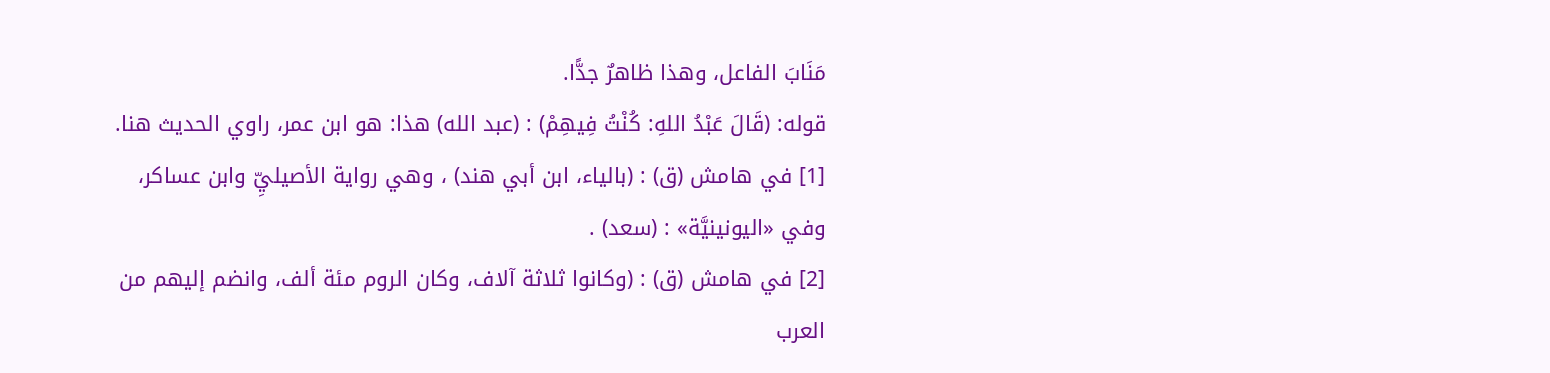مَنَابَ الفاعل، وهذا ظاهرٌ جدًّا.
قوله: (قَالَ عَبْدُ اللهِ: كُنْتُ فِيهِمْ) : (عبد الله) هذا: هو ابن عمر، راوي الحديث هنا.
[1] في هامش (ق) : (بالياء، ابن أبي هند) ، وهي رواية الأصيليِّ وابن عساكر، وفي «اليونينيَّة» : (سعد) .
[2] في هامش (ق) : (وكانوا ثلاثة آلاف، وكان الروم مئة ألف، وانضم إليهم من العرب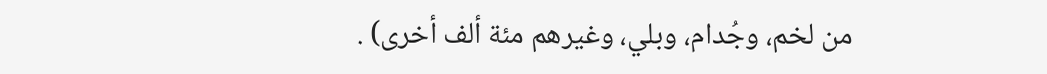من لخم، وجُدام، وبلي، وغيرهم مئة ألف أخرى) .